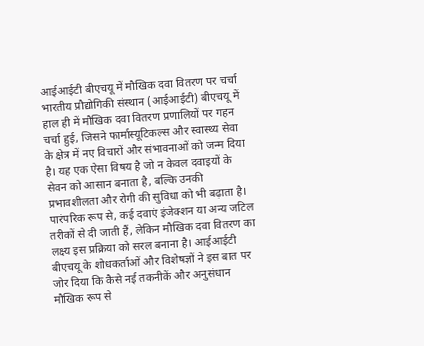आईआईटी बीएचयू में मौखिक दवा वितरण पर चर्चा
भारतीय प्रौद्योगिकी संस्थान (आईआईटी) बीएचयू में हाल ही में मौखिक दवा वितरण प्रणालियों पर गहन चर्चा हुई, जिसने फार्मास्यूटिकल्स और स्वास्थ्य सेवा के क्षेत्र में नए विचारों और संभावनाओं को जन्म दिया है। यह एक ऐसा विषय है जो न केवल दवाइयों के सेवन को आसान बनाता है, बल्कि उनकी प्रभावशीलता और रोगी की सुविधा को भी बढ़ाता है।
पारंपरिक रूप से, कई दवाएं इंजेक्शन या अन्य जटिल तरीकों से दी जाती हैं, लेकिन मौखिक दवा वितरण का लक्ष्य इस प्रक्रिया को सरल बनाना है। आईआईटी बीएचयू के शोधकर्ताओं और विशेषज्ञों ने इस बात पर जोर दिया कि कैसे नई तकनीकें और अनुसंधान मौखिक रूप से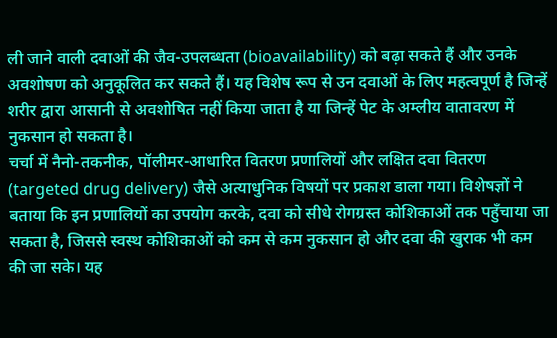ली जाने वाली दवाओं की जैव-उपलब्धता (bioavailability) को बढ़ा सकते हैं और उनके अवशोषण को अनुकूलित कर सकते हैं। यह विशेष रूप से उन दवाओं के लिए महत्वपूर्ण है जिन्हें शरीर द्वारा आसानी से अवशोषित नहीं किया जाता है या जिन्हें पेट के अम्लीय वातावरण में नुकसान हो सकता है।
चर्चा में नैनो-तकनीक, पॉलीमर-आधारित वितरण प्रणालियों और लक्षित दवा वितरण (targeted drug delivery) जैसे अत्याधुनिक विषयों पर प्रकाश डाला गया। विशेषज्ञों ने बताया कि इन प्रणालियों का उपयोग करके, दवा को सीधे रोगग्रस्त कोशिकाओं तक पहुँचाया जा सकता है, जिससे स्वस्थ कोशिकाओं को कम से कम नुकसान हो और दवा की खुराक भी कम की जा सके। यह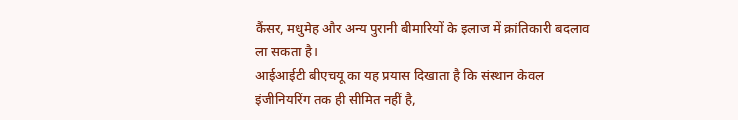कैंसर, मधुमेह और अन्य पुरानी बीमारियों के इलाज में क्रांतिकारी बदलाव ला सकता है।
आईआईटी बीएचयू का यह प्रयास दिखाता है कि संस्थान केवल इंजीनियरिंग तक ही सीमित नहीं है,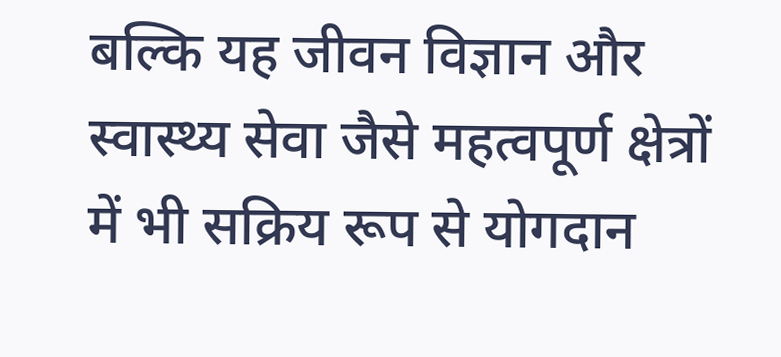बल्कि यह जीवन विज्ञान और स्वास्थ्य सेवा जैसे महत्वपूर्ण क्षेत्रों में भी सक्रिय रूप से योगदान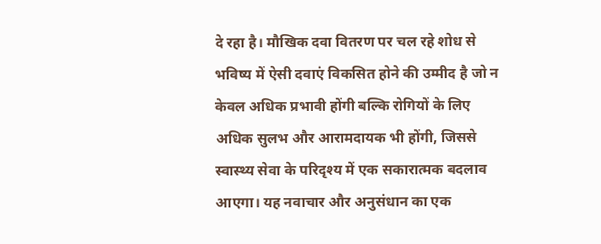दे रहा है। मौखिक दवा वितरण पर चल रहे शोध से भविष्य में ऐसी दवाएं विकसित होने की उम्मीद है जो न केवल अधिक प्रभावी होंगी बल्कि रोगियों के लिए अधिक सुलभ और आरामदायक भी होंगी, जिससे स्वास्थ्य सेवा के परिदृश्य में एक सकारात्मक बदलाव आएगा। यह नवाचार और अनुसंधान का एक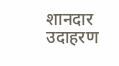शानदार उदाहरण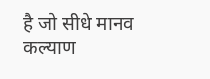है जो सीधे मानव कल्याण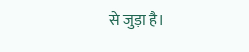से जुड़ा है।